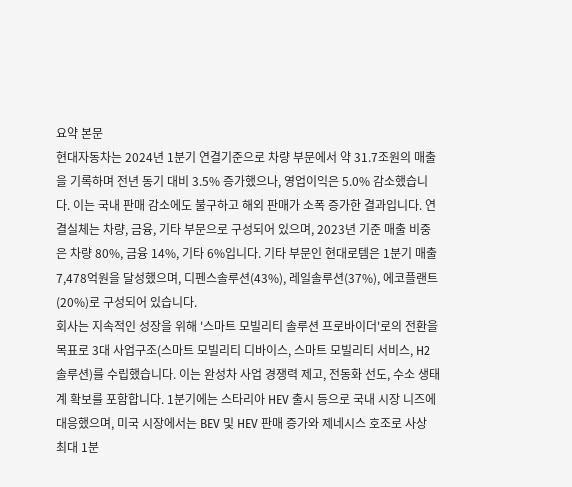요약 본문
현대자동차는 2024년 1분기 연결기준으로 차량 부문에서 약 31.7조원의 매출을 기록하며 전년 동기 대비 3.5% 증가했으나, 영업이익은 5.0% 감소했습니다. 이는 국내 판매 감소에도 불구하고 해외 판매가 소폭 증가한 결과입니다. 연결실체는 차량, 금융, 기타 부문으로 구성되어 있으며, 2023년 기준 매출 비중은 차량 80%, 금융 14%, 기타 6%입니다. 기타 부문인 현대로템은 1분기 매출 7,478억원을 달성했으며, 디펜스솔루션(43%), 레일솔루션(37%), 에코플랜트(20%)로 구성되어 있습니다.
회사는 지속적인 성장을 위해 '스마트 모빌리티 솔루션 프로바이더'로의 전환을 목표로 3대 사업구조(스마트 모빌리티 디바이스, 스마트 모빌리티 서비스, H2 솔루션)를 수립했습니다. 이는 완성차 사업 경쟁력 제고, 전동화 선도, 수소 생태계 확보를 포함합니다. 1분기에는 스타리아 HEV 출시 등으로 국내 시장 니즈에 대응했으며, 미국 시장에서는 BEV 및 HEV 판매 증가와 제네시스 호조로 사상 최대 1분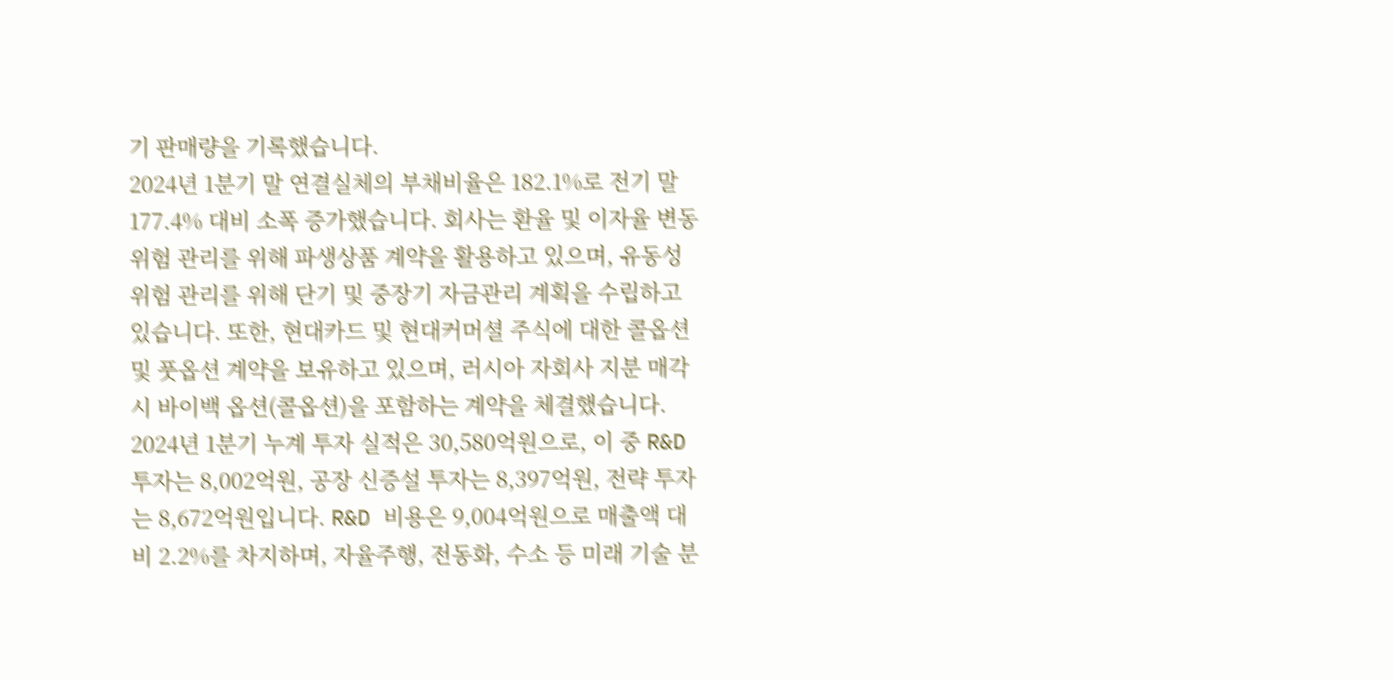기 판매량을 기록했습니다.
2024년 1분기 말 연결실체의 부채비율은 182.1%로 전기 말 177.4% 대비 소폭 증가했습니다. 회사는 환율 및 이자율 변동 위험 관리를 위해 파생상품 계약을 활용하고 있으며, 유동성 위험 관리를 위해 단기 및 중장기 자금관리 계획을 수립하고 있습니다. 또한, 현대카드 및 현대커머셜 주식에 대한 콜옵션 및 풋옵션 계약을 보유하고 있으며, 러시아 자회사 지분 매각 시 바이백 옵션(콜옵션)을 포함하는 계약을 체결했습니다.
2024년 1분기 누계 투자 실적은 30,580억원으로, 이 중 R&D 투자는 8,002억원, 공장 신증설 투자는 8,397억원, 전략 투자는 8,672억원입니다. R&D 비용은 9,004억원으로 매출액 대비 2.2%를 차지하며, 자율주행, 전동화, 수소 등 미래 기술 분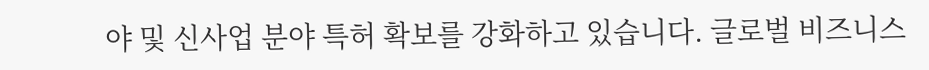야 및 신사업 분야 특허 확보를 강화하고 있습니다. 글로벌 비즈니스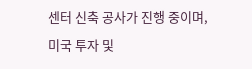센터 신축 공사가 진행 중이며, 미국 투자 및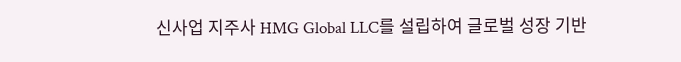신사업 지주사 HMG Global LLC를 설립하여 글로벌 성장 기반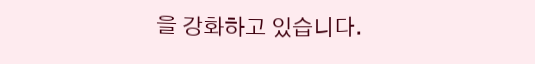을 강화하고 있습니다.